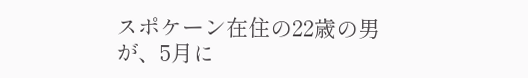スポケーン在住の22歳の男が、5月に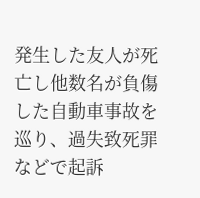発生した友人が死亡し他数名が負傷した自動車事故を巡り、過失致死罪などで起訴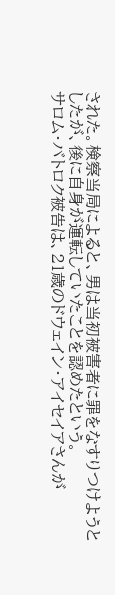された。検察当局によると、男は当初被害者に罪をなすりつけようとしたが、後に自身が運転していたことを認めたという。
サロム・バトロク被告は、21歳のドウェイン・アイセイアさんが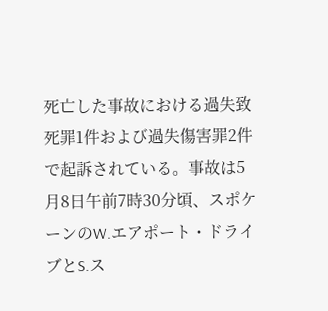死亡した事故における過失致死罪1件および過失傷害罪2件で起訴されている。事故は5月8日午前7時30分頃、スポケーンのW.エアポート・ドライブとS.ス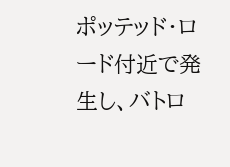ポッテッド・ロード付近で発生し、バトロ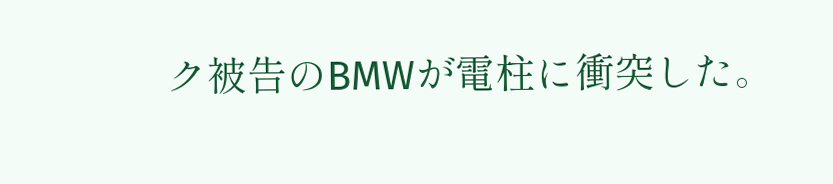ク被告のBMWが電柱に衝突した。